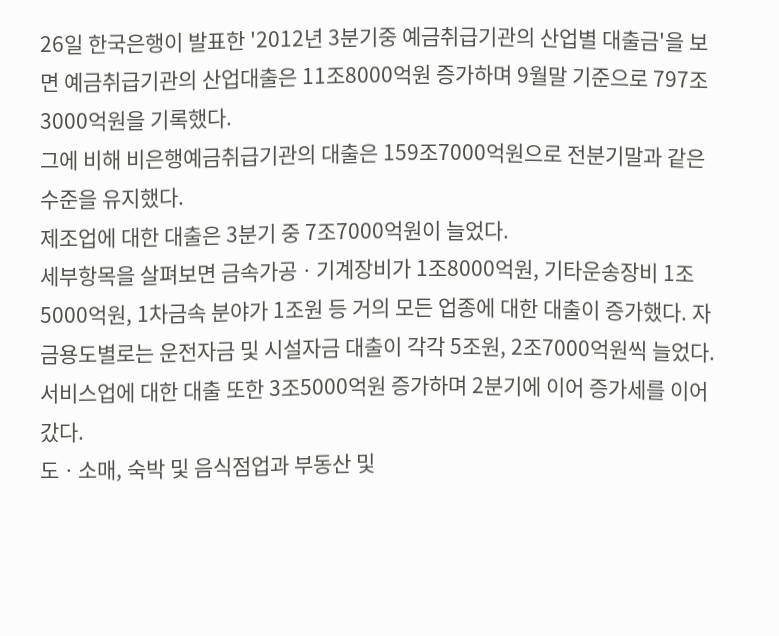26일 한국은행이 발표한 '2012년 3분기중 예금취급기관의 산업별 대출금'을 보면 예금취급기관의 산업대출은 11조8000억원 증가하며 9월말 기준으로 797조3000억원을 기록했다.
그에 비해 비은행예금취급기관의 대출은 159조7000억원으로 전분기말과 같은 수준을 유지했다.
제조업에 대한 대출은 3분기 중 7조7000억원이 늘었다.
세부항목을 살펴보면 금속가공ㆍ기계장비가 1조8000억원, 기타운송장비 1조5000억원, 1차금속 분야가 1조원 등 거의 모든 업종에 대한 대출이 증가했다. 자금용도별로는 운전자금 및 시설자금 대출이 각각 5조원, 2조7000억원씩 늘었다.
서비스업에 대한 대출 또한 3조5000억원 증가하며 2분기에 이어 증가세를 이어갔다.
도ㆍ소매, 숙박 및 음식점업과 부동산 및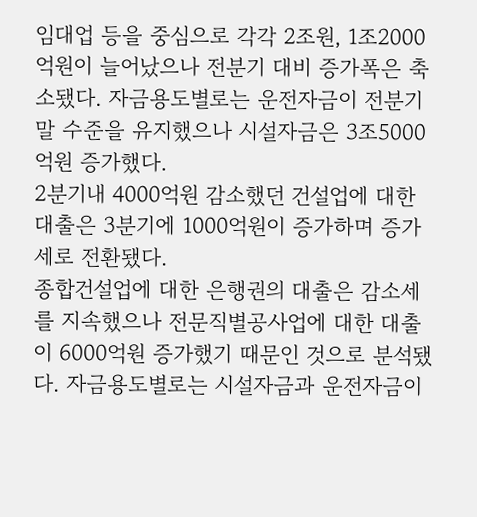임대업 등을 중심으로 각각 2조원, 1조2000억원이 늘어났으나 전분기 대비 증가폭은 축소됐다. 자금용도별로는 운전자금이 전분기말 수준을 유지했으나 시설자금은 3조5000억원 증가했다.
2분기내 4000억원 감소했던 건설업에 대한 대출은 3분기에 1000억원이 증가하며 증가세로 전환됐다.
종합건설업에 대한 은행권의 대출은 감소세를 지속했으나 전문직별공사업에 대한 대출이 6000억원 증가했기 때문인 것으로 분석됐다. 자금용도별로는 시설자금과 운전자금이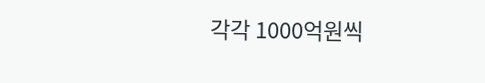각각 1000억원씩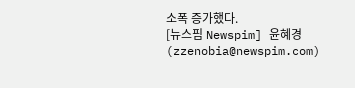소폭 증가했다.
[뉴스핌 Newspim] 윤혜경(zzenobia@newspim.com)